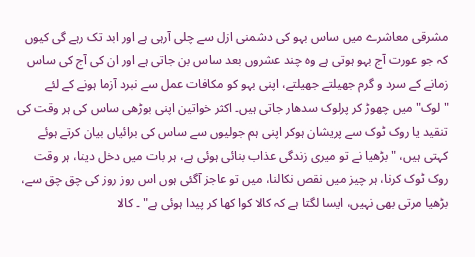مشرقی معاشرے میں ساس بہو کی دشمنی ازل سے چلی آرہی ہے اور ابد تک رہے گی کیوں کہ جو عورت آج بہو ہوتی ہے وہ چند عشروں بعد ساس بن جاتی ہے اور ان کی آج کی ساس زمانے کے سرد و گرم جھیلتے جھیلتے، اپنی بہو کو مکافات عمل سے نبرد آزما ہونے کے لئے "لوک" میں چھوڑ کر پرلوک سدھار جاتی ہیں۔ اکثر خواتین اپنی بوڑھی ساس کی ہر وقت کی تنقید یا روک ٹوک سے پریشان ہوکر اپنی ہم جولیوں سے ساس کی برائیاں بیان کرتے ہوئے کہتی ہیں، " بڑھیا نے تو میری زندگی عذاب بنائی ہوئی ہے، ہر بات میں دخل دینا، ہر وقت روک ٹوک کرنا، ہر چیز میں نقص نکالنا، میں تو عاجز آگئی ہوں اس روز روز کی چق چق سے، بڑھیا مرتی بھی نہیں، ایسا لگتا ہے کہ کالا کوا کھا کر پیدا ہوئی ہے" ۔ کالا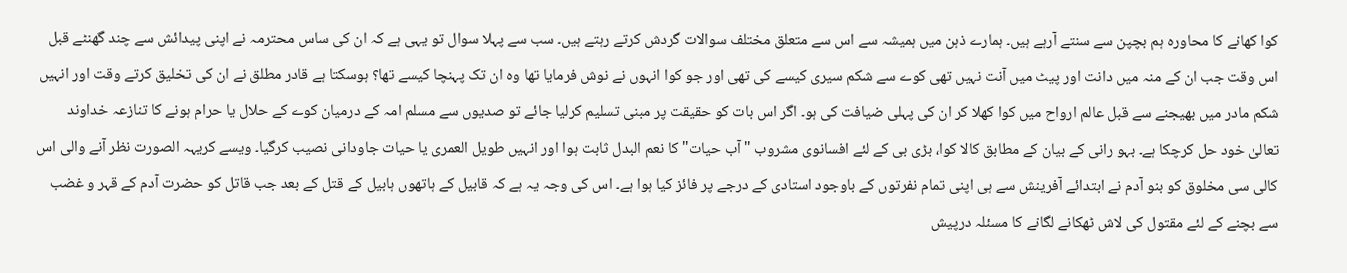کوا کھانے کا محاورہ ہم بچپن سے سنتے آرہے ہیں۔ ہمارے ذہن میں ہمیشہ سے اس سے متعلق مختلف سوالات گردش کرتے رہتے ہیں۔ سب سے پہلا سوال تو یہی ہے کہ ان کی ساس محترمہ نے اپنی پیدائش سے چند گھنٹے قبل اس وقت جب ان کے منہ میں دانت اور پیٹ میں آنت نہیں تھی کوے سے شکم سیری کیسے کی تھی اور جو کوا انہوں نے نوش فرمایا تھا وہ ان تک پہنچا کیسے تھا؟ ہوسکتا ہے قادر مطلق نے ان کی تخلیق کرتے وقت اور انہیں شکم مادر میں بھیجنے سے قبل عالم ارواح میں کوا کھلا کر ان کی پہلی ضیافت کی ہو۔ اگر اس بات کو حقیقت پر مبنی تسلیم کرلیا جائے تو صدیوں سے مسلم امہ کے درمیان کوے کے حلال یا حرام ہونے کا تنازعہ خداوند تعالیٰ خود حل کرچکا ہے۔ بہو رانی کے بیان کے مطابق کالا کوا، بڑی بی کے لئے افسانوی مشروب "آب حیات" کا نعم البدل ثابت ہوا اور انہیں طویل العمری یا حیات جاودانی نصیب کرگیا۔ ویسے کریہہ الصورت نظر آنے والی اس کالی سی مخلوق کو بنو آدم نے ابتدائے آفرینش سے ہی اپنی تمام نفرتوں کے باوجود استادی کے درجے پر فائز کیا ہوا ہے۔ اس کی وجہ یہ ہے کہ قابیل کے ہاتھوں ہابیل کے قتل کے بعد جب قاتل کو حضرت آدم کے قہر و غضب سے بچنے کے لئے مقتول کی لاش ٹھکانے لگانے کا مسئلہ درپیش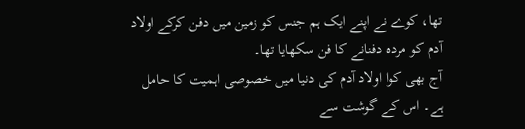تھا، کوے نے اپنے ایک ہم جنس کو زمین میں دفن کرکے اولاد آدم کو مردہ دفنانے کا فن سکھایا تھا۔
آج بھی کوا اولاد آدم کی دنیا میں خصوصی اہمیت کا حامل ہے۔ اس کے گوشت سے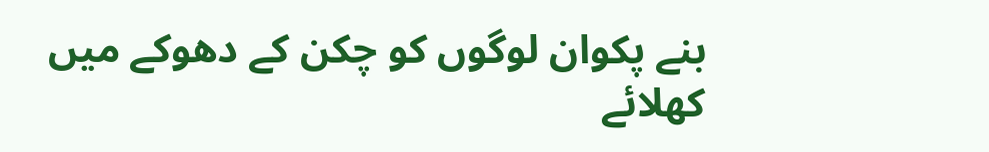بنے پکوان لوگوں کو چکن کے دھوکے میں کھلائے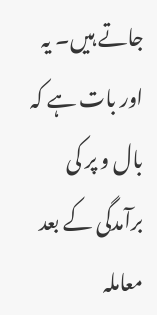جاتے ہیں۔ یہ اور بات ہے کہ بال و پر کی برآمدگی کے بعد معاملہ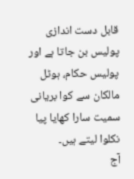قابل دست اندازی پولیس بن جاتا ہے اور پولیس حکام، ہوٹل مالکان سے کوا بریانی سمیت سارا کھایا پیا نکلوا لیتے ہیں۔
آج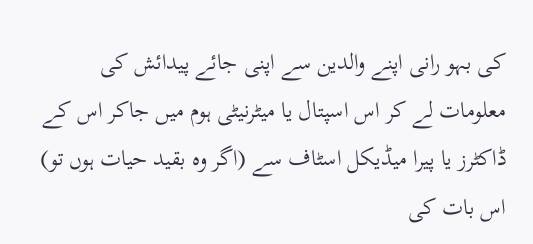کی بہو رانی اپنے والدین سے اپنی جائے پیدائش کی معلومات لے کر اس اسپتال یا میٹرنیٹی ہوم میں جاکر اس کے ڈاکٹرز یا پیرا میڈیکل اسٹاف سے (اگر وہ بقید حیات ہوں تو) اس بات کی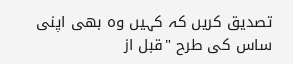تصدیق کریں کہ کہیں وہ بھی اپنی ساس کی طرح "قبل از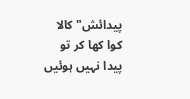پیدائش" کالا کوا کھا کر تو پیدا نہیں ہوئیں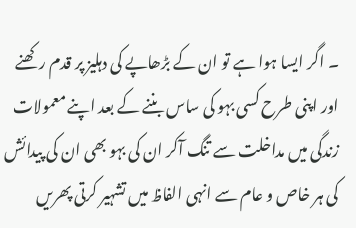۔ اگر ایسا ہوا ہے تو ان کے بڑھاپے کی دہلیز پر قدم رکھنے اور اپنی طرح کسی بہو کی ساس بننے کے بعد اپنے معمولات زندگی میں مداخلت سے تنگ آکر ان کی بہو بھی ان کی پیدائش کی ہر خاص و عام سے انہی الفاظ میں تشہیر کرتی پھریں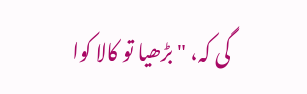گی کہ، "بڑھیا تو کالا کوا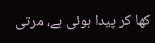کھا کر پیدا ہوئی ہے، مرتی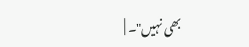بھی نہیں"۔ |